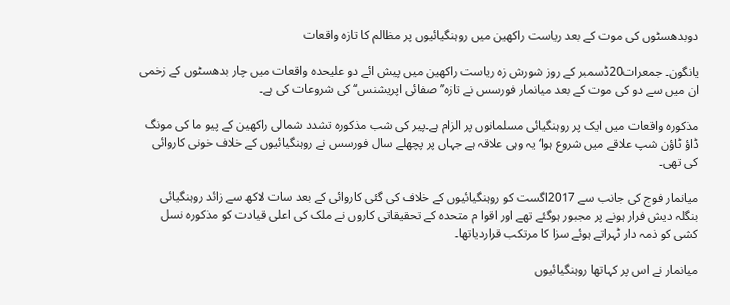دوبدھسٹوں کی موت کے بعد ریاست راکھین میں روہنگیائیوں پر مظالم کا تازہ واقعات

یانگون۔ جمعرات20ڈسمبر کے روز شورش زہ ریاست راکھین میں پیش ائے دو علیحدہ واقعات میں چار بدھسٹوں کے زخمی ان میں سے دو کی موت کے بعد میانمار فورسس نے تازہ’’ صفائی اپریشنس‘‘ کی شروعات کی ہے۔

مذکورہ واقعات میں ایک پر روہنگیائی مسلمانوں پر الزام ہے۔پیر کی شب مذکورہ تشدد شمالی راکھین کے پیو ما کی مونگ ڈاؤ ٹاؤن شپ علاقے میں شروع ہوا‘ یہ وہی علاقہ ہے جہاں پر پچھلے سال فورسس نے روہنگیائیوں کے خلاف خونی کاروائی کی تھی۔

میانمار فوج کی جانب سے 2017اگست کو روہنگیائیوں کے خلاف کی گئی کاروائی کے بعد سات لاکھ سے زائد روہنگیائی بنگلہ دیش فرار ہونے پر مجبور ہوگئے تھے اور اقوا م متحدہ کے تحقیقاتی کاروں نے ملک کی اعلی قیادت کو مذکورہ نسل کشی کو ذمہ دار ٹہراتے ہوئے سزا کا مرتکب قراردیاتھا۔

میانمار نے اس پر کہاتھا روہنگیائیوں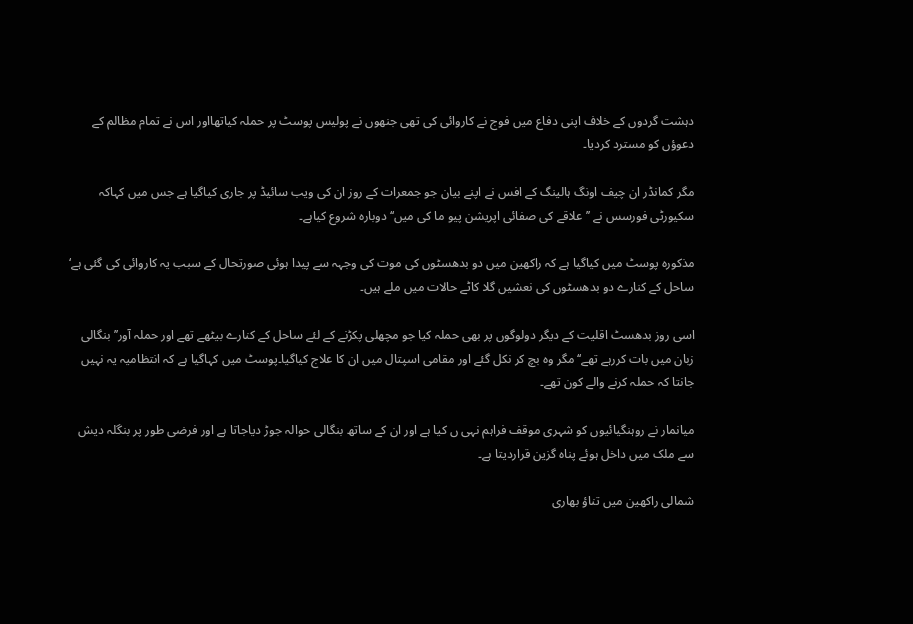دہشت گردوں کے خلاف اپنی دفاع میں فوج نے کاروائی کی تھی جنھوں نے پولیس پوسٹ پر حملہ کیاتھااور اس نے تمام مظالم کے دعوؤں کو مسترد کردیا۔

مگر کمانڈر ان چیف اونگ ہالینگ کے افس نے اپنے بیان جو جمعرات کے روز ان کی ویب سائیڈ پر جاری کیاگیا ہے جس میں کہاکہ سکیورٹی فورسس نے ’’ علاقے کی صفائی اپریشن پیو ما کی میں‘‘ دوبارہ شروع کیاہے۔

مذکورہ پوسٹ میں کیاگیا ہے کہ راکھین میں دو بدھسٹوں کی موت کی وجہہ سے پیدا ہوئی صورتحال کے سبب یہ کاروائی کی گئی ہے‘ ساحل کے کنارے دو بدھسٹوں کی نعشیں گلا کاٹے حالات میں ملے ہیں۔

اسی روز بدھسٹ اقلیت کے دیگر دولوگوں پر بھی حملہ کیا جو مچھلی پکڑنے کے لئے ساحل کے کنارے بیٹھے تھے اور حملہ آور’’ بنگالی زبان میں بات کررہے تھے‘‘ مگر وہ بچ کر نکل گئے اور مقامی اسپتال میں ان کا علاج کیاگیا۔پوسٹ میں کہاگیا ہے کہ انتظامیہ یہ نہیں جانتا کہ حملہ کرنے والے کون تھے۔

میانمار نے روہنگیائیوں کو شہری موقف فراہم نہی ں کیا ہے اور ان کے ساتھ بنگالی حوالہ جوڑ دیاجاتا ہے اور فرضی طور پر بنگلہ دیش سے ملک میں داخل ہوئے پناہ گزین قراردیتا ہے۔

شمالی راکھین میں تناؤ بھاری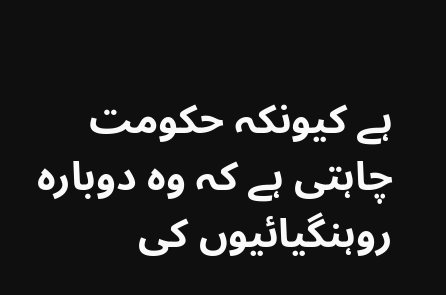ہے کیونکہ حکومت چاہتی ہے کہ وہ دوبارہ روہنگیائیوں کی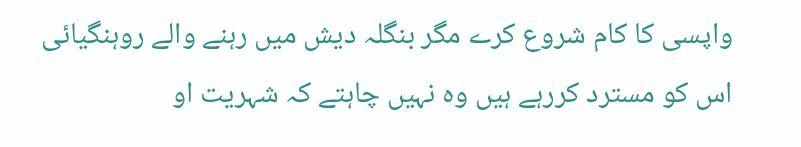واپسی کا کام شروع کرے مگر بنگلہ دیش میں رہنے والے روہنگیائی اس کو مسترد کررہے ہیں وہ نہیں چاہتے کہ شہریت او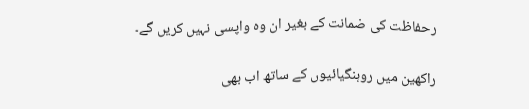رحفاظت کی ضمانت کے بغیر ان وہ واپسی نہیں کریں گے۔

راکھین میں روہنگیائیوں کے ساتھ اب بھی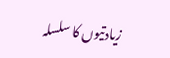زیادتیوں کا سلسلہ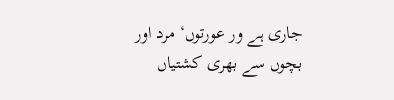جاری ہے ور عورتوں‘ مرد اور بچوں سے بھری کشتیاں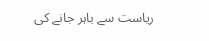ریاست سے باہر جانے کی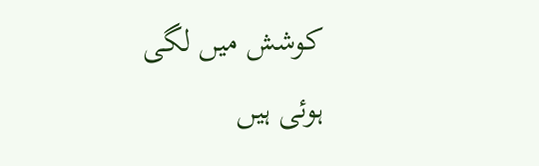کوشش میں لگی ہوئی ہیں